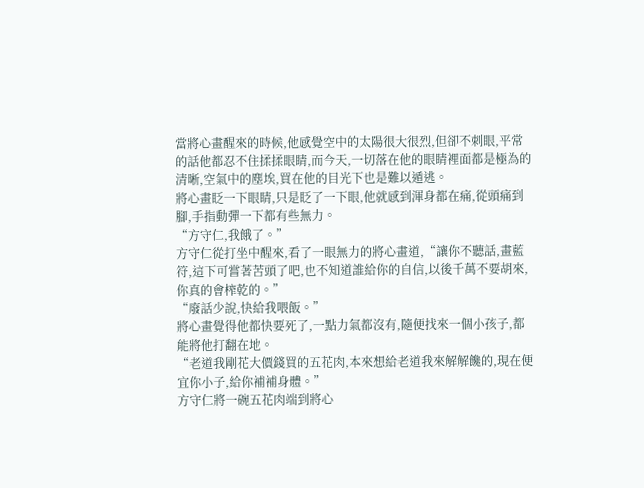當將心畫醒來的時候,他感覺空中的太陽很大很烈,但卻不刺眼,平常的話他都忍不住揉揉眼睛,而今天,一切落在他的眼睛裡面都是極為的清晰,空氣中的塵埃,買在他的目光下也是難以遁逃。
將心畫眨一下眼睛,只是眨了一下眼,他就感到渾身都在痛,從頭痛到腳,手指動彈一下都有些無力。
“方守仁,我餓了。”
方守仁從打坐中醒來,看了一眼無力的將心畫道,“讓你不聽話,畫藍符,這下可嘗著苦頭了吧,也不知道誰給你的自信,以後千萬不要胡來,你真的會榨乾的。”
“廢話少說,快給我喂飯。”
將心畫覺得他都快要死了,一點力氣都沒有,隨便找來一個小孩子,都能將他打翻在地。
“老道我剛花大價錢買的五花肉,本來想給老道我來解解饞的,現在便宜你小子,給你補補身體。”
方守仁將一碗五花肉端到將心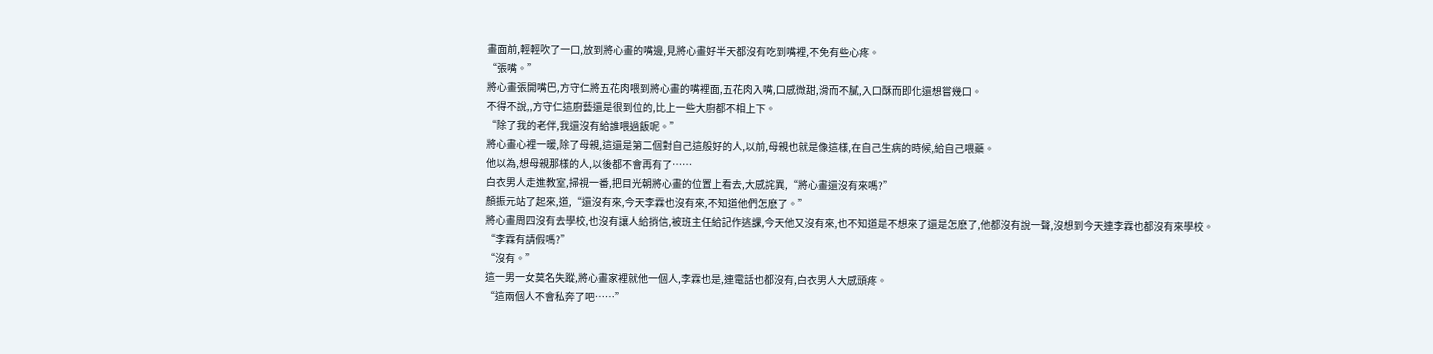畫面前,輕輕吹了一口,放到將心畫的嘴邊,見將心畫好半天都沒有吃到嘴裡,不免有些心疼。
“張嘴。”
將心畫張開嘴巴,方守仁將五花肉喂到將心畫的嘴裡面,五花肉入嘴,口感微甜,滑而不膩,入口酥而即化還想嘗幾口。
不得不說,,方守仁這廚藝還是很到位的,比上一些大廚都不相上下。
“除了我的老伴,我還沒有給誰喂過飯呢。”
將心畫心裡一暖,除了母親,這還是第二個對自己這般好的人,以前,母親也就是像這樣,在自己生病的時候,給自己喂藥。
他以為,想母親那樣的人,以後都不會再有了……
白衣男人走進教室,掃視一番,把目光朝將心畫的位置上看去,大感詫異,“將心畫還沒有來嗎?”
顏振元站了起來,道,“還沒有來,今天李霖也沒有來,不知道他們怎麽了。”
將心畫周四沒有去學校,也沒有讓人給捎信,被班主任給記作逃課,今天他又沒有來,也不知道是不想來了還是怎麽了,他都沒有說一聲,沒想到今天連李霖也都沒有來學校。
“李霖有請假嗎?”
“沒有。”
這一男一女莫名失蹤,將心畫家裡就他一個人,李霖也是,連電話也都沒有,白衣男人大感頭疼。
“這兩個人不會私奔了吧……”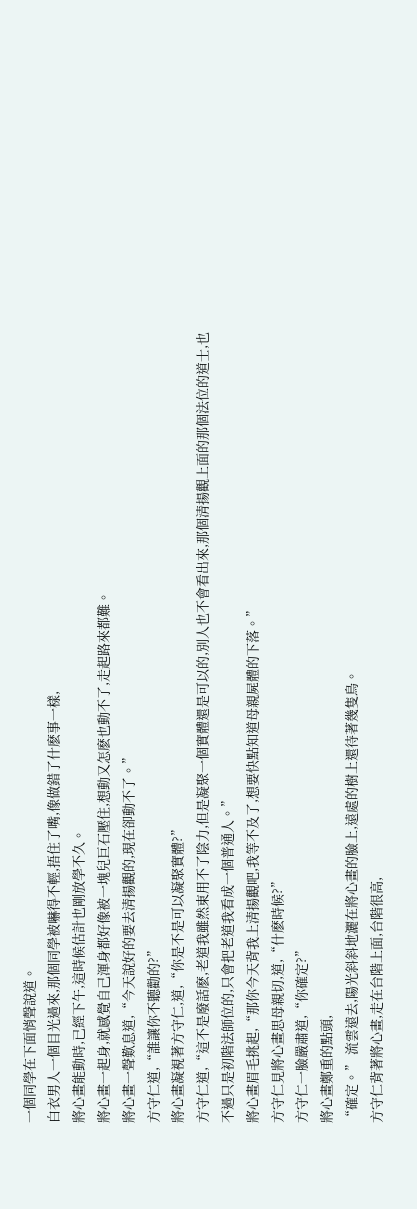一個同學在下面悄聲說道。
白衣男人一個目光過來,那個同學被嚇得不輕,捂住了嘴,像做錯了什麽事一樣,
將心畫能動時,已經下午,這時候估計也剛放學不久。
將心畫一起身,就感覺自己渾身都好像被一塊兒巨石壓住,想動又怎麽也動不了,走起路來都難。
將心畫一聲歎息道,“今天說好的要去清揚觀的,現在卻動不了。”
方守仁道,“誰讓你不聽勸的?”
將心畫凝視著方守仁,道,“你是不是可以凝聚實體?”
方守仁道,“這不是廢話麽,老道我雖然東用不了陰力,但是凝聚一個實體還是可以的,別人也不會看出來,那個清揚觀上面的那個法位的道士,也不過只是初階法師位的,只會把老道我看成一個普通人。”
將心畫眉毛挑起,“那你今天背我上清揚觀吧,我等不及了,想要快點知道母親屍體的下落。”
方守仁見將心畫思母親切,道,“什麽時候?”
方守仁一臉嚴肅道,“你確定?”
將心畫鄭重的點頭,
“確定。” 流雲遠去,陽光斜斜地灑在將心畫的臉上,遠處的樹上還待著幾隻鳥。
方守仁背著將心畫,走在台階上面,台階很高,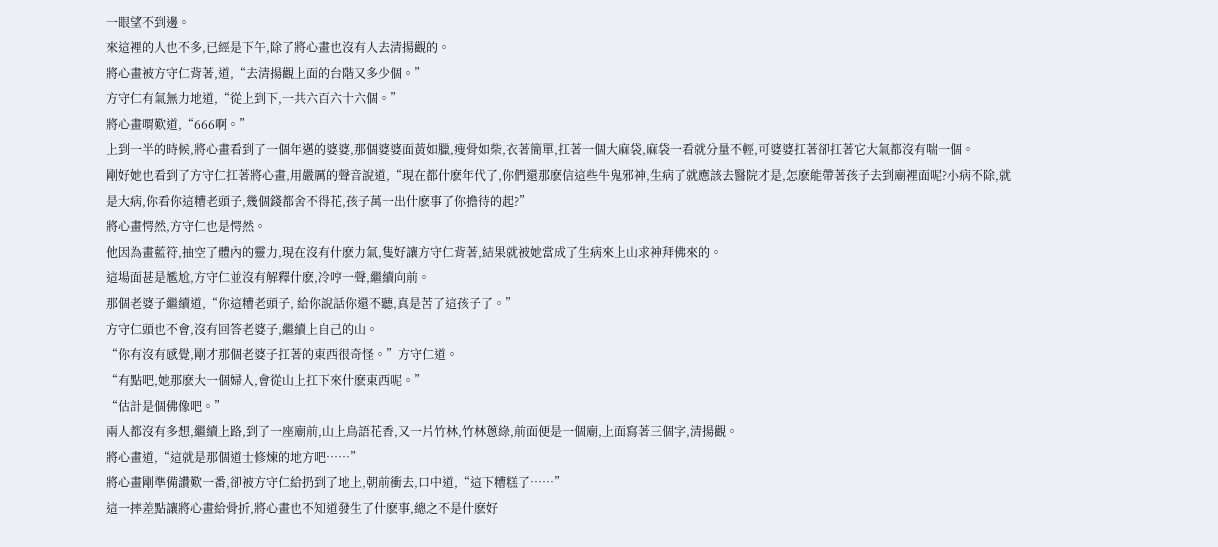一眼望不到邊。
來這裡的人也不多,已經是下午,除了將心畫也沒有人去清揚觀的。
將心畫被方守仁背著,道,“去清揚觀上面的台階又多少個。”
方守仁有氣無力地道,“從上到下,一共六百六十六個。”
將心畫喟歎道,“666啊。”
上到一半的時候,將心畫看到了一個年邁的婆婆,那個婆婆面黃如臘,瘦骨如柴,衣著簡單,扛著一個大麻袋,麻袋一看就分量不輕,可婆婆扛著卻扛著它大氣都沒有喘一個。
剛好她也看到了方守仁扛著將心畫,用嚴厲的聲音說道,“現在都什麽年代了,你們還那麽信這些牛鬼邪神,生病了就應該去醫院才是,怎麽能帶著孩子去到廟裡面呢?小病不除,就是大病,你看你這糟老頭子,幾個錢都舍不得花,孩子萬一出什麽事了你擔待的起?”
將心畫愕然,方守仁也是愕然。
他因為畫藍符,抽空了體內的靈力,現在沒有什麽力氣,隻好讓方守仁背著,結果就被她當成了生病來上山求神拜佛來的。
這場面甚是尷尬,方守仁並沒有解釋什麽,冷哼一聲,繼續向前。
那個老婆子繼續道,“你這糟老頭子, 給你說話你還不聽,真是苦了這孩子了。”
方守仁頭也不會,沒有回答老婆子,繼續上自己的山。
“你有沒有感覺,剛才那個老婆子扛著的東西很奇怪。”方守仁道。
“有點吧,她那麽大一個婦人,會從山上扛下來什麽東西呢。”
“估計是個佛像吧。”
兩人都沒有多想,繼續上路,到了一座廟前,山上鳥語花香,又一片竹林,竹林蔥綠,前面便是一個廟,上面寫著三個字,清揚觀。
將心畫道,“這就是那個道士修煉的地方吧……”
將心畫剛準備讚歎一番,卻被方守仁給扔到了地上,朝前衝去,口中道,“這下糟糕了……”
這一摔差點讓將心畫給骨折,將心畫也不知道發生了什麽事,總之不是什麽好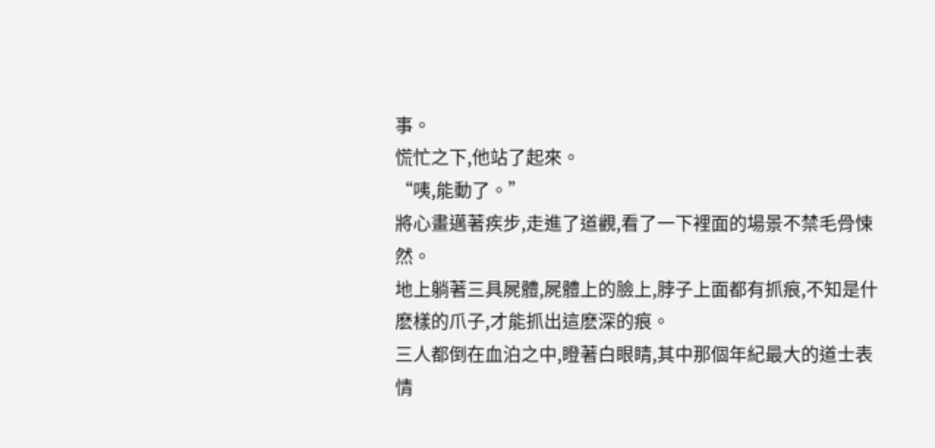事。
慌忙之下,他站了起來。
“咦,能動了。”
將心畫邁著疾步,走進了道觀,看了一下裡面的場景不禁毛骨悚然。
地上躺著三具屍體,屍體上的臉上,脖子上面都有抓痕,不知是什麽樣的爪子,才能抓出這麽深的痕。
三人都倒在血泊之中,瞪著白眼睛,其中那個年紀最大的道士表情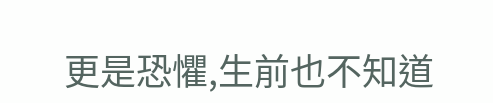更是恐懼,生前也不知道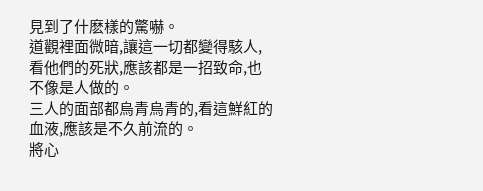見到了什麽樣的驚嚇。
道觀裡面微暗,讓這一切都變得駭人,看他們的死狀,應該都是一招致命,也不像是人做的。
三人的面部都烏青烏青的,看這鮮紅的血液,應該是不久前流的。
將心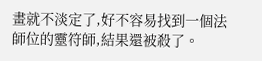畫就不淡定了,好不容易找到一個法師位的靈符師,結果還被殺了。